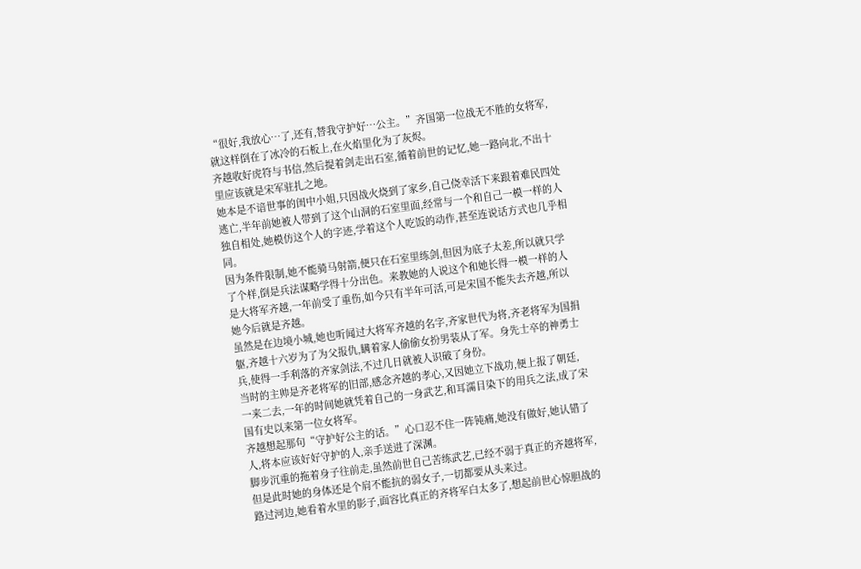“很好,我放心…了,还有,替我守护好…公主。”齐国第一位战无不胜的女将军,就这样倒在了冰冷的石板上,在火焰里化为了灰烬。
齐越收好虎符与书信,然后提着剑走出石室,循着前世的记忆,她一路向北,不出十里应该就是宋军驻扎之地。
她本是不谙世事的闺中小姐,只因战火烧到了家乡,自己侥幸活下来跟着难民四处逃亡,半年前她被人带到了这个山洞的石室里面,经常与一个和自己一模一样的人独自相处,她模仿这个人的字迹,学着这个人吃饭的动作,甚至连说话方式也几乎相同。
因为条件限制,她不能骑马射箭,便只在石室里练剑,但因为底子太差,所以就只学了个样,倒是兵法谋略学得十分出色。来教她的人说这个和她长得一模一样的人是大将军齐越,一年前受了重伤,如今只有半年可活,可是宋国不能失去齐越,所以她今后就是齐越。
虽然是在边境小城,她也听闻过大将军齐越的名字,齐家世代为将,齐老将军为国捐躯,齐越十六岁为了为父报仇,瞒着家人偷偷女扮男装从了军。身先士卒的神勇士兵,使得一手利落的齐家剑法,不过几日就被人识破了身份。
当时的主帅是齐老将军的旧部,感念齐越的孝心,又因她立下战功,便上报了朝廷,一来二去,一年的时间她就凭着自己的一身武艺,和耳濡目染下的用兵之法,成了宋国有史以来第一位女将军。
齐越想起那句“守护好公主的话。”心口忍不住一阵钝痛,她没有做好,她认错了人,将本应该好好守护的人,亲手送进了深渊。
脚步沉重的拖着身子往前走,虽然前世自己苦练武艺,已经不弱于真正的齐越将军,但是此时她的身体还是个肩不能抗的弱女子,一切都要从头来过。
路过河边,她看着水里的影子,面容比真正的齐将军白太多了,想起前世心惊胆战的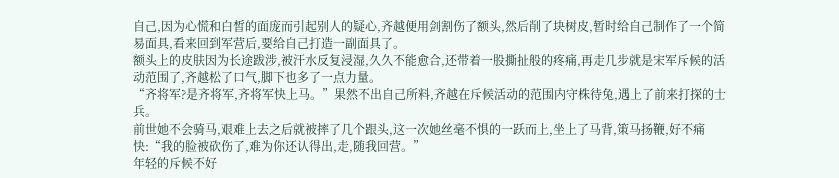自己,因为心慌和白皙的面庞而引起别人的疑心,齐越便用剑割伤了额头,然后削了块树皮,暂时给自己制作了一个简易面具,看来回到军营后,要给自己打造一副面具了。
额头上的皮肤因为长途跋涉,被汗水反复浸湿,久久不能愈合,还带着一股撕扯般的疼痛,再走几步就是宋军斥候的活动范围了,齐越松了口气,脚下也多了一点力量。
“齐将军?是齐将军,齐将军快上马。”果然不出自己所料,齐越在斥候活动的范围内守株待兔,遇上了前来打探的士兵。
前世她不会骑马,艰难上去之后就被摔了几个跟头,这一次她丝毫不惧的一跃而上,坐上了马背,策马扬鞭,好不痛快:“我的脸被砍伤了,难为你还认得出,走,随我回营。”
年轻的斥候不好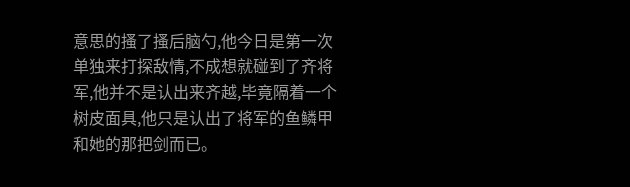意思的搔了搔后脑勺,他今日是第一次单独来打探敌情,不成想就碰到了齐将军,他并不是认出来齐越,毕竟隔着一个树皮面具,他只是认出了将军的鱼鳞甲和她的那把剑而已。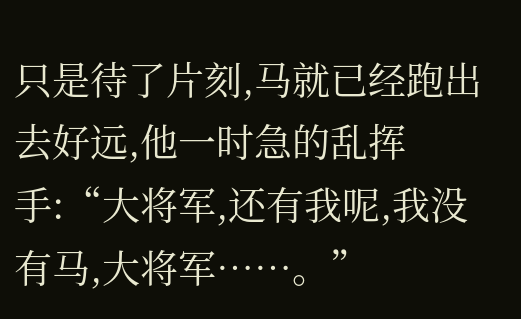只是待了片刻,马就已经跑出去好远,他一时急的乱挥手:“大将军,还有我呢,我没有马,大将军……。”